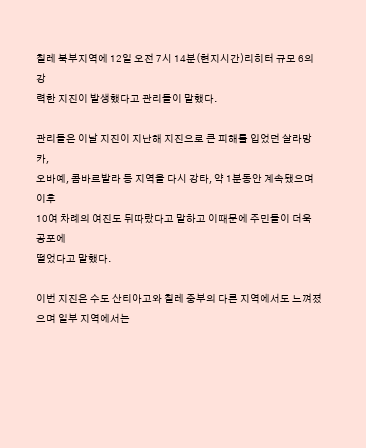칠레 북부지역에 12일 오전 7시 14분(현지시간)리히터 규모 6의 강
력한 지진이 발생했다고 관리들이 말했다.

관리들은 이날 지진이 지난해 지진으로 큰 피해를 입었던 살라망카,
오바예, 콤바르발라 등 지역을 다시 강타, 약 1분동안 계속됐으며 이후
10여 차례의 여진도 뒤따랐다고 말하고 이때문에 주민들이 더욱 공포에
떨었다고 말했다.

이번 지진은 수도 산티아고와 칠레 중부의 다른 지역에서도 느껴졌
으며 일부 지역에서는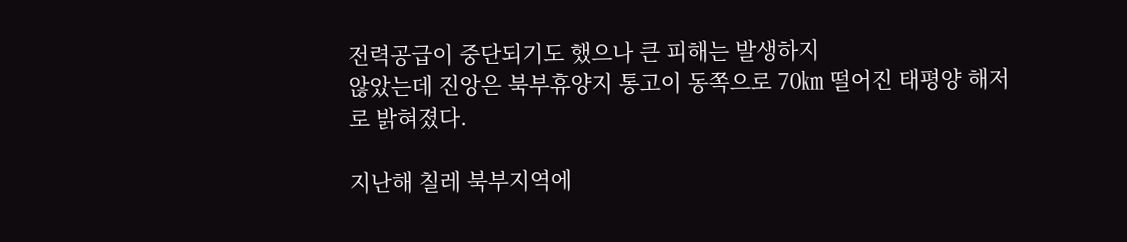전력공급이 중단되기도 했으나 큰 피해는 발생하지
않았는데 진앙은 북부휴양지 통고이 동쪽으로 70㎞ 떨어진 태평양 해저
로 밝혀졌다.

지난해 칠레 북부지역에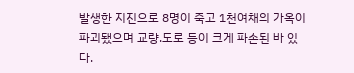발생한 지진으로 8명이 죽고 1천여채의 가옥이 파괴됐으며 교량.도로 등이 크게 파손된 바 있다.